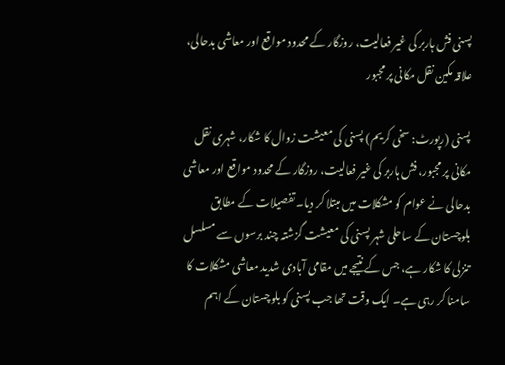پسنی فش ہاربر کی غیر فعالیت، روزگار کے محدود مواقع اور معاشی بدحالی، علاقہ مکین نقل مکانی پر مجبور

پسنی (رپورٹ: سخی کریم) پسنی کی معیشت زوال کا شکار، شہری نقل مکانی پر مجبور، فش ہاربر کی غیر فعالیت، روزگار کے محدود مواقع اور معاشی بدحالی نے عوام کو مشکلات میں مبتلا کر دیا۔ تفصیلات کے مطابق بلوچستان کے ساحلی شہر پسنی کی معیشت گزشتہ چند برسوں سے مسلسل تنزلی کا شکار ہے، جس کے نتیجے میں مقامی آبادی شدید معاشی مشکلات کا سامنا کر رہی ہے۔ ایک وقت تھا جب پسنی کو بلوچستان کے اہم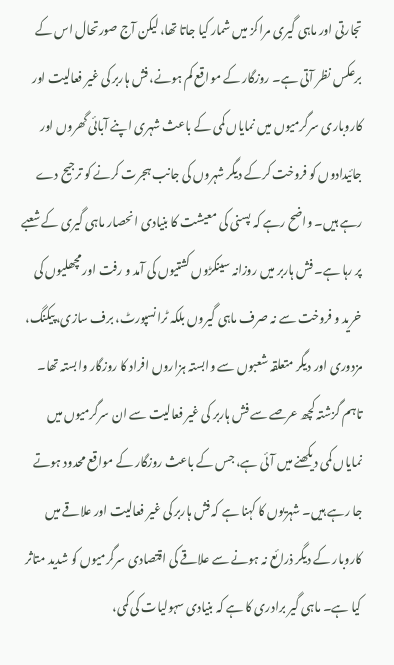تجارتی اور ماہی گیری مراکز میں شمار کیا جاتا تھا، لیکن آج صورتحال اس کے برعکس نظر آتی ہے۔ روزگار کے مواقع کم ہونے، فش ہاربر کی غیر فعالیت اور کاروباری سرگرمیوں میں نمایاں کمی کے باعث شہری اپنے آبائی گھروں اور جائیدادوں کو فروخت کرکے دیگر شہروں کی جانب ہجرت کرنے کو ترجیح دے رہے ہیں۔ واضح رہے کہ پسنی کی معیشت کا بنیادی انحصار ماہی گیری کے شعبے پر رہا ہے۔ فش ہاربر میں روزانہ سینکڑوں کشتیوں کی آمد و رفت اور مچھلیوں کی خرید و فروخت سے نہ صرف ماہی گیروں بلکہ ٹرانسپورٹ، برف سازی، پیکنگ، مزدوری اور دیگر متعلقہ شعبوں سے وابستہ ہزاروں افراد کا روزگار وابستہ تھا۔ تاہم گزشتہ کچھ عرصے سے فش ہاربر کی غیر فعالیت سے ان سرگرمیوں میں نمایاں کمی دیکھنے میں آئی ہے، جس کے باعث روزگار کے مواقع محدود ہوتے جا رہے ہیں۔ شہریوں کا کہنا ہے کہ فش ہاربر کی غیر فعالیت اور علاقے میں کاروبار کے دیگر ذرائع نہ ہونے سے علاقے کی اقتصادی سرگرمیوں کو شدید متاثر کیا ہے۔ ماہی گیر برادری کا ہے کہ بنیادی سہولیات کی کمی،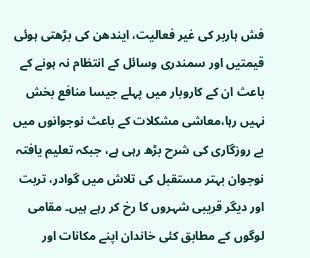فش ہاربر کی غیر فعالیت، ایندھن کی بڑھتی ہوئی قیمتیں اور سمندری وسائل کے انتظام نہ ہونے کے باعث ان کے کاروبار میں پہلے جیسا منافع بخش نہیں رہا،معاشی مشکلات کے باعث نوجوانوں میں بے روزگاری کی شرح بڑھ رہی ہے، جبکہ تعلیم یافتہ نوجوان بہتر مستقبل کی تلاش میں گوادر، تربت اور دیگر قریبی شہروں کا رخ کر رہے ہیں۔ مقامی لوگوں کے مطابق کئی خاندان اپنے مکانات اور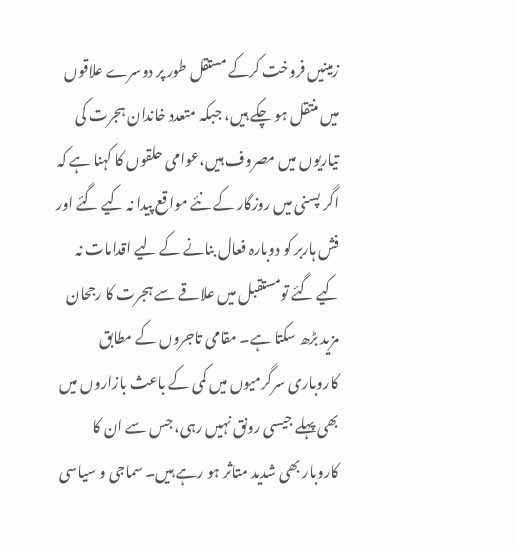زمینیں فروخت کرکے مستقل طور پر دوسرے علاقوں میں منتقل ہو چکے ہیں، جبکہ متعدد خاندان ہجرت کی تیاریوں میں مصروف ہیں،عوامی حلقوں کا کہنا ہے کہ اگر پسنی میں روزگار کے نئے مواقع پیدا نہ کیے گئے اور فش ہاربر کو دوبارہ فعال بنانے کے لیے اقدامات نہ کیے گئے تومستقبل میں علاقے سے ہجرت کا رجحان مزید بڑھ سکتا ہے۔ مقامی تاجروں کے مطابق کاروباری سرگرمیوں میں کمی کے باعث بازاروں میں بھی پہلے جیسی رونق نہیں رہی، جس سے ان کا کاروبار بھی شدید متاثر ہو رہے ہیں۔ سماجی و سیاسی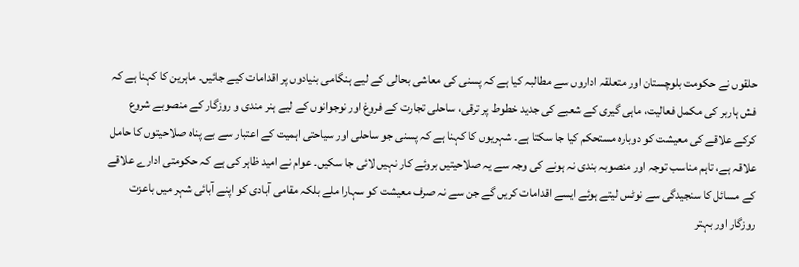حلقوں نے حکومت بلوچستان اور متعلقہ اداروں سے مطالبہ کیا ہے کہ پسنی کی معاشی بحالی کے لیے ہنگامی بنیادوں پر اقدامات کیے جائیں۔ ماہرین کا کہنا ہے کہ فش ہاربر کی مکمل فعالیت، ماہی گیری کے شعبے کی جدید خطوط پر ترقی، ساحلی تجارت کے فروغ اور نوجوانوں کے لیے ہنر مندی و روزگار کے منصوبے شروع کرکے علاقے کی معیشت کو دوبارہ مستحکم کیا جا سکتا ہے۔ شہریوں کا کہنا ہے کہ پسنی جو ساحلی اور سیاحتی اہمیت کے اعتبار سے بے پناہ صلاحیتوں کا حامل علاقہ ہے، تاہم مناسب توجہ اور منصوبہ بندی نہ ہونے کی وجہ سے یہ صلاحیتیں بروئے کار نہیں لائی جا سکیں۔ عوام نے امید ظاہر کی ہے کہ حکومتی ادارے علاقے کے مسائل کا سنجیدگی سے نوٹس لیتے ہوئے ایسے اقدامات کریں گے جن سے نہ صرف معیشت کو سہارا ملے بلکہ مقامی آبادی کو اپنے آبائی شہر میں باعزت روزگار اور بہتر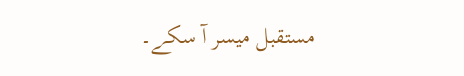مستقبل میسر آ سکے۔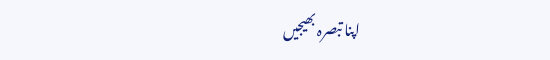اپنا تبصرہ بھیجیں